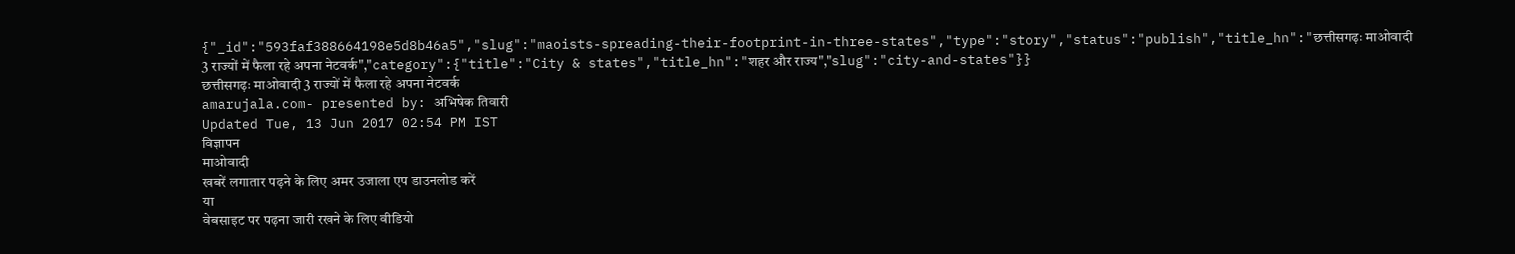{"_id":"593faf388664198e5d8b46a5","slug":"maoists-spreading-their-footprint-in-three-states","type":"story","status":"publish","title_hn":"छत्तीसगढ़ः माओवादी 3 राज्यों में फैला रहे अपना नेटवर्क","category":{"title":"City & states","title_hn":"शहर और राज्य","slug":"city-and-states"}}
छत्तीसगढ़ः माओवादी 3 राज्यों में फैला रहे अपना नेटवर्क
amarujala.com- presented by: अभिषेक तिवारी
Updated Tue, 13 Jun 2017 02:54 PM IST
विज्ञापन
माओवादी
खबरें लगातार पढ़ने के लिए अमर उजाला एप डाउनलोड करें
या
वेबसाइट पर पढ़ना जारी रखने के लिए वीडियो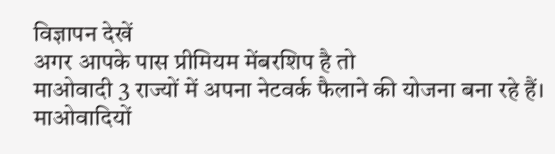विज्ञापन देखें
अगर आपके पास प्रीमियम मेंबरशिप है तो
माओवादी 3 राज्यों में अपना नेटवर्क फैलाने की योजना बना रहे हैं। माओवादियों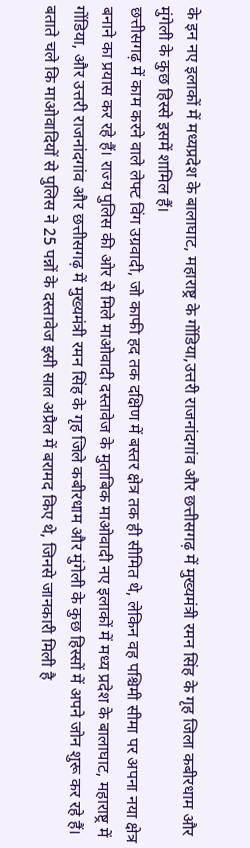के इन नए इलाकों में मध्यप्रदेश के बालाघाट, महाराष्ट्र के गोंडिया,उत्तरी राजनांदगांव और छत्तीसगढ़ में मुख्यमंत्री रमन सिंह के गृह जिला कबीरधाम और मुंगेली के कुछ हिस्से इसमें शामिल हैं।
छत्तीसगढ़ में काम करने वाले लेफ्ट विंग उग्रवादी, जो काफी हद तक दक्षिण में बस्तर क्षेत्र तक ही सीमित थे, लेकिन वह पश्चिमी सीमा पर अपना नया क्षेत्र बनाने का प्रयास कर रहे हैं। राज्य पुलिस की ओर से मिले माओवादी दस्तावेज के मुताबिक माओवादी नए इलाकों में मध्य प्रदेश के बालाघाट, महाराष्ट्र में गोंडिया, और उत्तरी राजनांदगांव और छत्तीसगढ़ में मुख्यमंत्री रमन सिंह के गृह जिले कबीरधाम और मुंगेली के कुछ हिस्सों में अपने जोन शुरू कर रहे हैं।
बताते चले कि माओवादियों से पुलिस ने 25 पन्नों के दस्तावेज इसी साल अप्रैल में बरामद किए थे, जिनसे जानकारी मिली है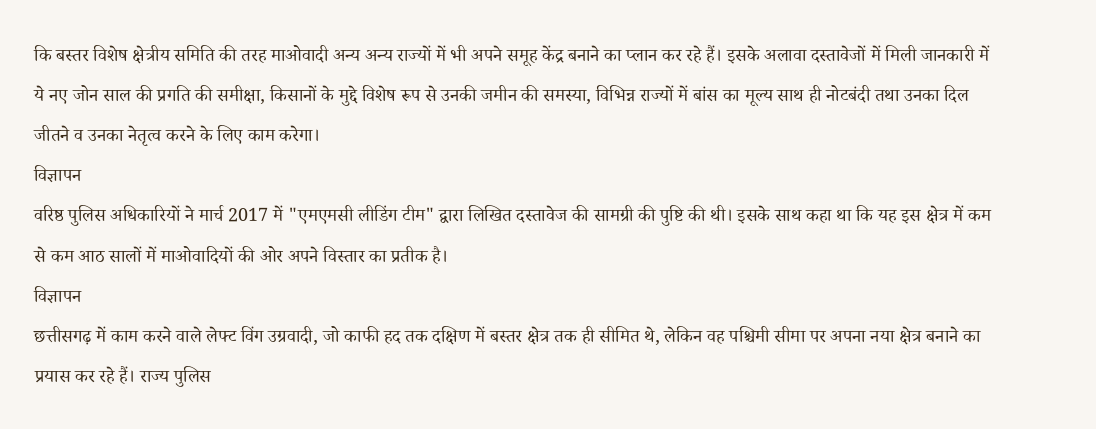कि बस्तर विशेष क्षेत्रीय समिति की तरह माओवादी अन्य अन्य राज्यों में भी अपने समूह केंद्र बनाने का प्लान कर रहे हैं। इसके अलावा दस्तावेजों में मिली जानकारी में ये नए जोन साल की प्रगति की समीक्षा, किसानों के मुद्दे विशेष रूप से उनकी जमीन की समस्या, विभिन्न राज्यों में बांस का मूल्य साथ ही नोटबंदी तथा उनका दिल जीतने व उनका नेतृत्व करने के लिए काम करेगा।
विज्ञापन
वरिष्ठ पुलिस अधिकारियों ने मार्च 2017 में "एमएमसी लीडिंग टीम" द्वारा लिखित दस्तावेज की सामग्री की पुष्टि की थी। इसके साथ कहा था कि यह इस क्षेत्र में कम से कम आठ सालों में माओवादियों की ओर अपने विस्तार का प्रतीक है।
विज्ञापन
छत्तीसगढ़ में काम करने वाले लेफ्ट विंग उग्रवादी, जो काफी हद तक दक्षिण में बस्तर क्षेत्र तक ही सीमित थे, लेकिन वह पश्चिमी सीमा पर अपना नया क्षेत्र बनाने का प्रयास कर रहे हैं। राज्य पुलिस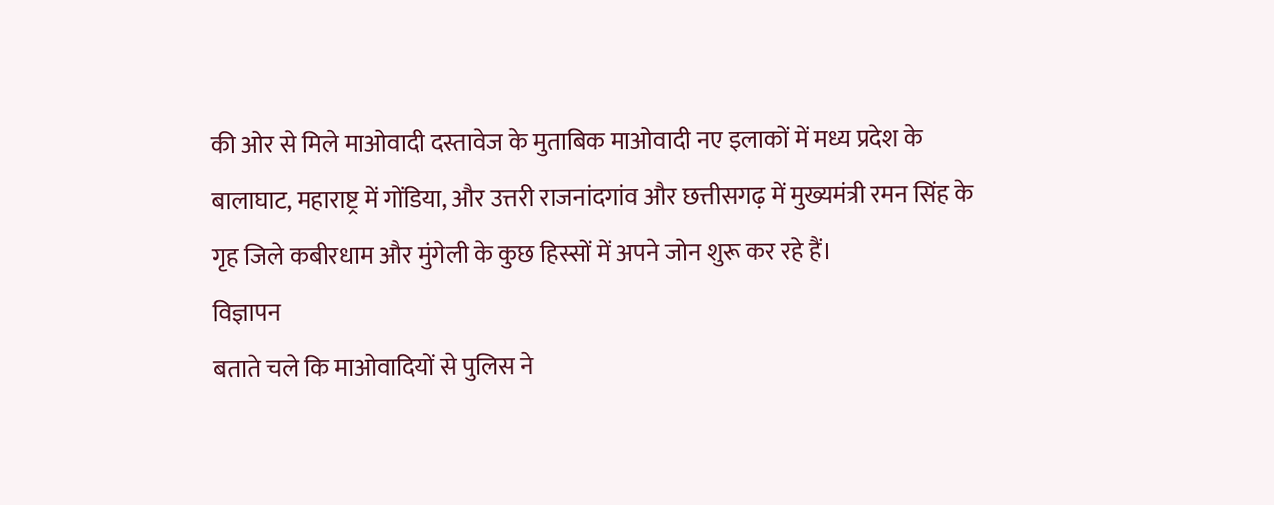की ओर से मिले माओवादी दस्तावेज के मुताबिक माओवादी नए इलाकों में मध्य प्रदेश के बालाघाट, महाराष्ट्र में गोंडिया, और उत्तरी राजनांदगांव और छत्तीसगढ़ में मुख्यमंत्री रमन सिंह के गृह जिले कबीरधाम और मुंगेली के कुछ हिस्सों में अपने जोन शुरू कर रहे हैं।
विज्ञापन
बताते चले कि माओवादियों से पुलिस ने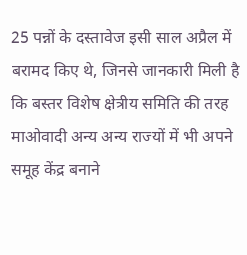25 पन्नों के दस्तावेज इसी साल अप्रैल में बरामद किए थे, जिनसे जानकारी मिली है कि बस्तर विशेष क्षेत्रीय समिति की तरह माओवादी अन्य अन्य राज्यों में भी अपने समूह केंद्र बनाने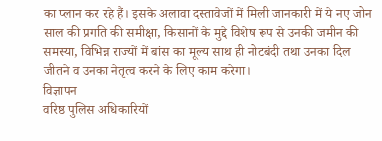का प्लान कर रहे हैं। इसके अलावा दस्तावेजों में मिली जानकारी में ये नए जोन साल की प्रगति की समीक्षा, किसानों के मुद्दे विशेष रूप से उनकी जमीन की समस्या, विभिन्न राज्यों में बांस का मूल्य साथ ही नोटबंदी तथा उनका दिल जीतने व उनका नेतृत्व करने के लिए काम करेगा।
विज्ञापन
वरिष्ठ पुलिस अधिकारियों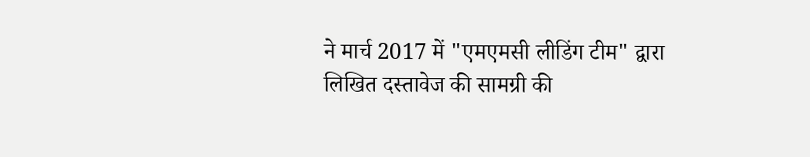ने मार्च 2017 में "एमएमसी लीडिंग टीम" द्वारा लिखित दस्तावेज की सामग्री की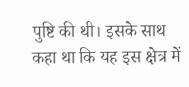पुष्टि की थी। इसके साथ कहा था कि यह इस क्षेत्र में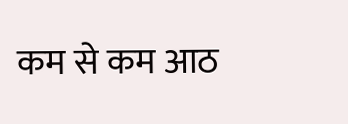कम से कम आठ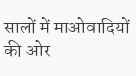सालों में माओवादियों की ओर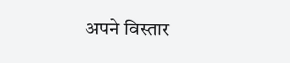अपने विस्तार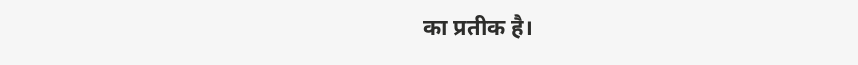का प्रतीक है।